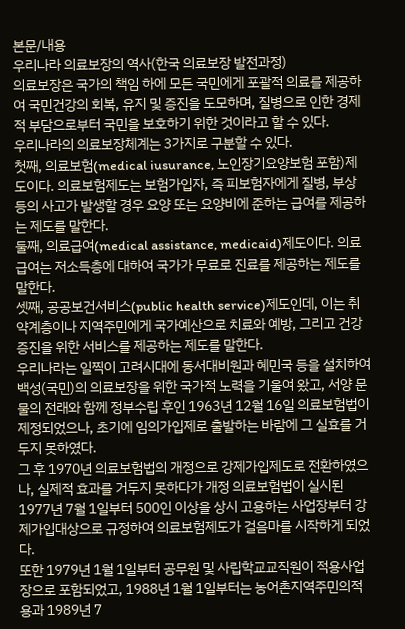본문/내용
우리나라 의료보장의 역사(한국 의료보장 발전과정)
의료보장은 국가의 책임 하에 모든 국민에게 포괄적 의료를 제공하여 국민건강의 회복, 유지 및 증진을 도모하며, 질병으로 인한 경제적 부담으로부터 국민을 보호하기 위한 것이라고 할 수 있다.
우리나라의 의료보장체계는 3가지로 구분할 수 있다.
첫째, 의료보험(medical iusurance, 노인장기요양보험 포함)제도이다. 의료보험제도는 보험가입자, 즉 피보험자에게 질병, 부상 등의 사고가 발생할 경우 요양 또는 요양비에 준하는 급여를 제공하는 제도를 말한다.
둘째, 의료급여(medical assistance, medicaid)제도이다. 의료급여는 저소득층에 대하여 국가가 무료로 진료를 제공하는 제도를 말한다.
셋째, 공공보건서비스(public health service)제도인데, 이는 취약계층이나 지역주민에게 국가예산으로 치료와 예방, 그리고 건강증진을 위한 서비스를 제공하는 제도를 말한다.
우리나라는 일찍이 고려시대에 동서대비원과 혜민국 등을 설치하여 백성(국민)의 의료보장을 위한 국가적 노력을 기울여 왔고, 서양 문물의 전래와 함께 정부수립 후인 1963년 12월 16일 의료보험법이 제정되었으나, 초기에 임의가입제로 출발하는 바람에 그 실효를 거두지 못하였다.
그 후 1970년 의료보험법의 개정으로 강제가입제도로 전환하였으나, 실제적 효과를 거두지 못하다가 개정 의료보험법이 실시된 1977년 7월 1일부터 500인 이상을 상시 고용하는 사업장부터 강제가입대상으로 규정하여 의료보험제도가 걸음마를 시작하게 되었다.
또한 1979년 1월 1일부터 공무원 및 사립학교교직원이 적용사업장으로 포함되었고, 1988년 1월 1일부터는 농어촌지역주민의적용과 1989년 7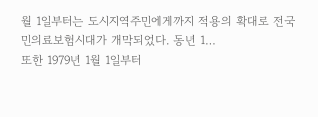월 1일부터는 도시지역주민에게까지 적용의 확대로 전국민의료보험시대가 개막되었다. 동년 1…
또한 1979년 1월 1일부터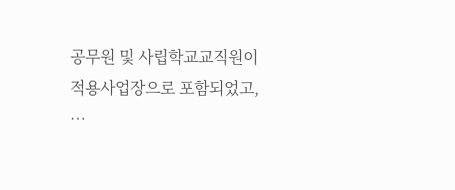공무원 및 사립학교교직원이 적용사업장으로 포함되었고, …